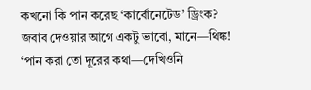কখনো কি পান করেছ ‘কার্বোনেটেড’ ড্রিংক?
জবাব দেওয়ার আগে একটু ভাবো, মানে—থিঙ্ক!
‘পান করা তো দূরের কথা—দেখিওনি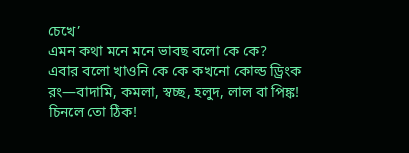চেখে’
এমন কথা মনে মনে ভাবছ বলো কে কে?
এবার বলো খাওনি কে কে কখনো কোল্ড ড্রিংক
রং—বাদামি, কমলা, স্বচ্ছ, হলুদ, লাল বা পিঙ্ক!
চিনলে তো ঠিক!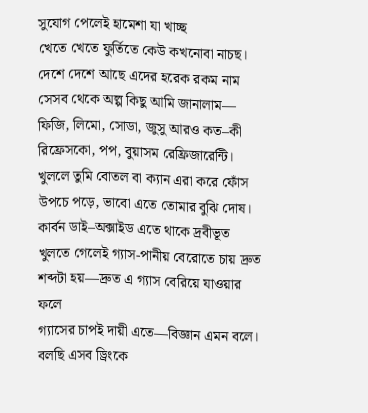সুযোগ পেলেই হামেশা যা খাচ্ছ
খেতে খেতে ফুর্তিতে কেউ কখনোবা নাচছ।
দেশে দেশে আছে এদের হরেক রকম নাম
সেসব থেকে অল্প কিছু আমি জানালাম—
ফিজি, লিমো, সোডা, জুসু আরও কত–কী
রিফ্রেসকো, পপ, বুয়াসম রেফ্রিজারেন্টি।
খুললে তুমি বোতল বা ক্যান এরা করে ফোঁস
উপচে পড়ে, ভাবো এতে তোমার বুঝি দোষ।
কার্বন ডাই–অক্সাইড এতে থাকে দ্রবীভূত
খুলতে গেলেই গ্যাস-পানীয় বেরোতে চায় দ্রুত
শব্দটা হয়—দ্রুত এ গ্যাস বেরিয়ে যাওয়ার ফলে
গ্যাসের চাপই দায়ী এতে—বিজ্ঞান এমন বলে।
বলছি এসব ড্রিংকে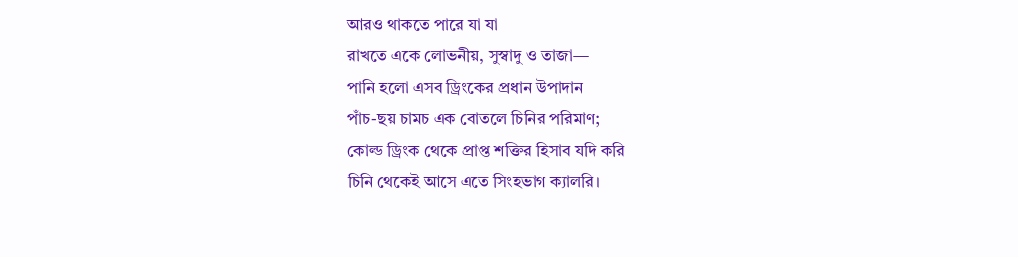আরও থাকতে পারে যা যা
রাখতে একে লোভনীয়, সুস্বাদু ও তাজা—
পানি হলো এসব ড্রিংকের প্রধান উপাদান
পাঁচ-ছয় চামচ এক বোতলে চিনির পরিমাণ;
কোল্ড ড্রিংক থেকে প্রাপ্ত শক্তির হিসাব যদি করি
চিনি থেকেই আসে এতে সিংহভাগ ক্যালরি।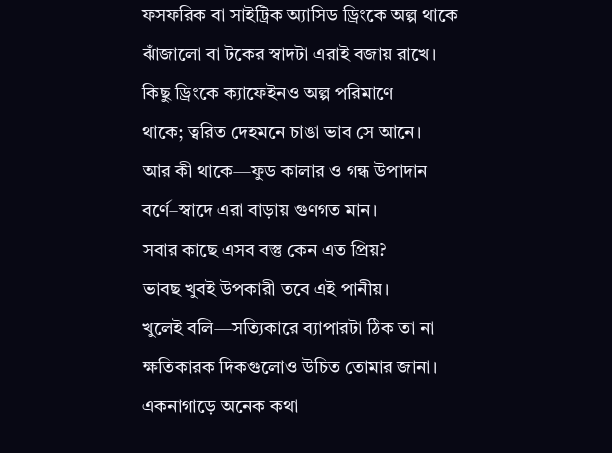ফসফরিক বা সাইট্রিক অ্যাসিড ড্রিংকে অল্প থাকে
ঝাঁজালো বা টকের স্বাদটা এরাই বজায় রাখে।
কিছু ড্রিংকে ক্যাফেইনও অল্প পরিমাণে
থাকে; ত্বরিত দেহমনে চাঙা ভাব সে আনে।
আর কী থাকে—ফুড কালার ও গন্ধ উপাদান
বর্ণে–স্বাদে এরা বাড়ায় গুণগত মান।
সবার কাছে এসব বস্তু কেন এত প্রিয়?
ভাবছ খুবই উপকারী তবে এই পানীয়।
খুলেই বলি—সত্যিকারে ব্যাপারটা ঠিক তা না
ক্ষতিকারক দিকগুলোও উচিত তোমার জানা।
একনাগাড়ে অনেক কথা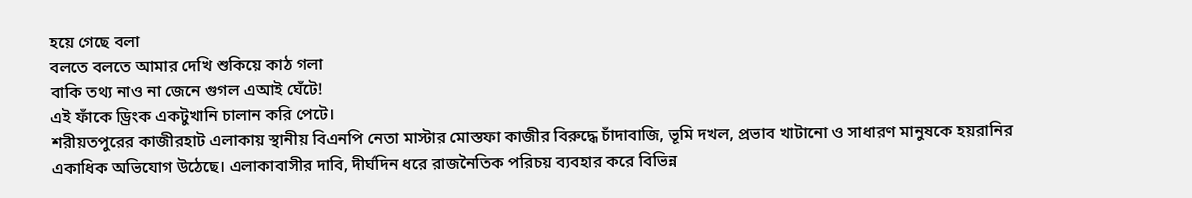হয়ে গেছে বলা
বলতে বলতে আমার দেখি শুকিয়ে কাঠ গলা
বাকি তথ্য নাও না জেনে গুগল এআই ঘেঁটে!
এই ফাঁকে ড্রিংক একটুখানি চালান করি পেটে।
শরীয়তপুরের কাজীরহাট এলাকায় স্থানীয় বিএনপি নেতা মাস্টার মোস্তফা কাজীর বিরুদ্ধে চাঁদাবাজি, ভূমি দখল, প্রভাব খাটানো ও সাধারণ মানুষকে হয়রানির একাধিক অভিযোগ উঠেছে। এলাকাবাসীর দাবি, দীর্ঘদিন ধরে রাজনৈতিক পরিচয় ব্যবহার করে বিভিন্ন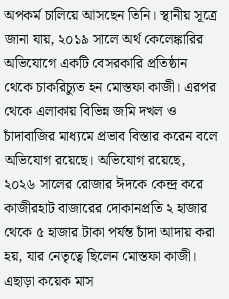অপকর্ম চালিয়ে আসছেন তিনি। স্থানীয় সূত্রে জানা যায়, ২০১৯ সালে অর্থ কেলেঙ্কারির অভিযোগে একটি বেসরকারি প্রতিষ্ঠান থেকে চাকরিচ্যুত হন মোস্তফা কাজী। এরপর থেকে এলাকায় বিভিন্ন জমি দখল ও চাঁদাবাজির মাধ্যমে প্রভাব বিস্তার করেন বলে অভিযোগ রয়েছে। অভিযোগ রয়েছে, ২০২৬ সালের রোজার ঈদকে কেন্দ্র করে কাজীরহাট বাজারের দোকানপ্রতি ২ হাজার থেকে ৫ হাজার টাকা পর্যন্ত চাঁদা আদায় করা হয়, যার নেতৃত্বে ছিলেন মোস্তফা কাজী। এছাড়া কয়েক মাস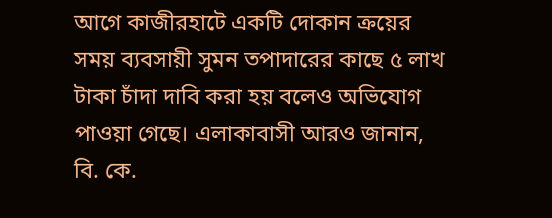আগে কাজীরহাটে একটি দোকান ক্রয়ের সময় ব্যবসায়ী সুমন তপাদারের কাছে ৫ লাখ টাকা চাঁদা দাবি করা হয় বলেও অভিযোগ পাওয়া গেছে। এলাকাবাসী আরও জানান, বি. কে.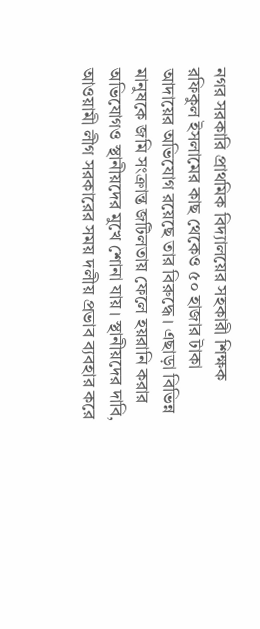নগর সরকারি প্রাথমিক বিদ্যালয়ের সহকারী শিক্ষক রফিকুল ইসলামের কাছ থেকেও ৫০ হাজার টাকা আদায়ের অভিযোগ রয়েছে তার বিরুদ্ধে। এছাড়া বিভিন্ন মানুষকে জমি সংক্রান্ত জটিলতায় ফেলে হয়রানি করার অভিযোগও স্থানীয়দের মুখে শোনা যায়। স্থানীয়দের দাবি, আওয়ামী লীগ সরকারের সময় দলীয় প্রভাব ব্যবহার করে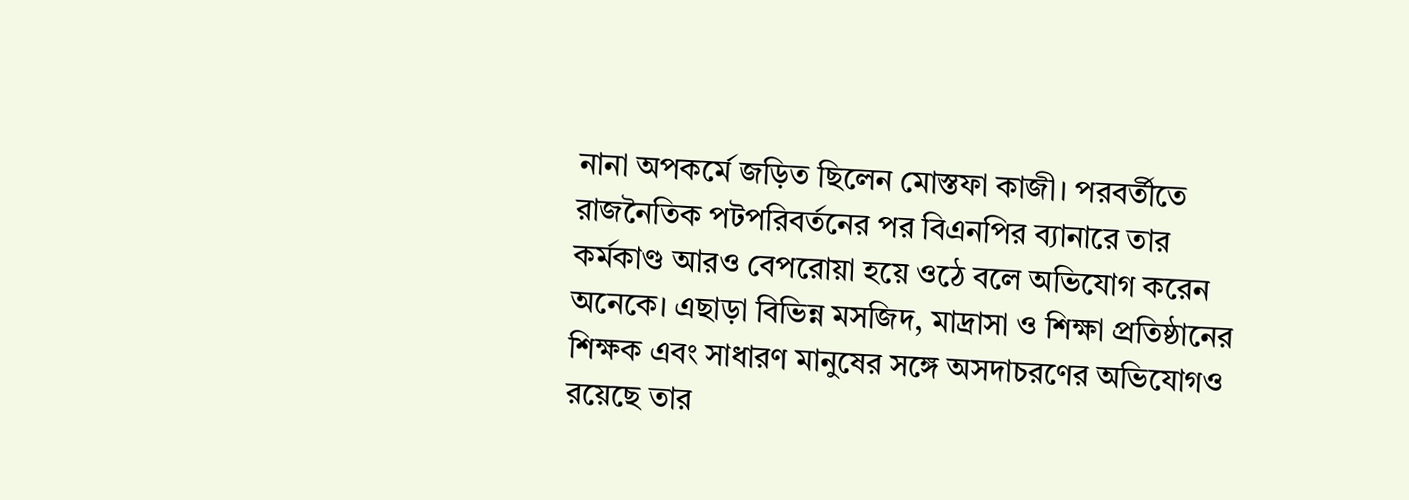নানা অপকর্মে জড়িত ছিলেন মোস্তফা কাজী। পরবর্তীতে রাজনৈতিক পটপরিবর্তনের পর বিএনপির ব্যানারে তার কর্মকাণ্ড আরও বেপরোয়া হয়ে ওঠে বলে অভিযোগ করেন অনেকে। এছাড়া বিভিন্ন মসজিদ, মাদ্রাসা ও শিক্ষা প্রতিষ্ঠানের শিক্ষক এবং সাধারণ মানুষের সঙ্গে অসদাচরণের অভিযোগও রয়েছে তার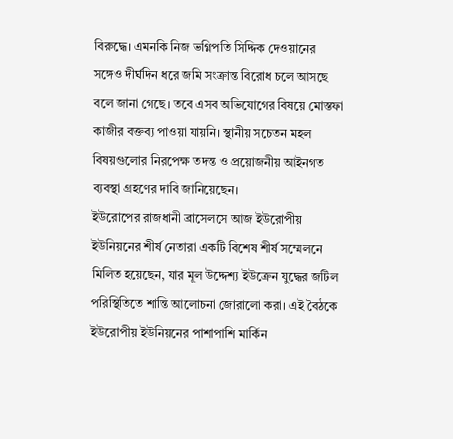বিরুদ্ধে। এমনকি নিজ ভগ্নিপতি সিদ্দিক দেওয়ানের সঙ্গেও দীর্ঘদিন ধরে জমি সংক্রান্ত বিরোধ চলে আসছে বলে জানা গেছে। তবে এসব অভিযোগের বিষয়ে মোস্তফা কাজীর বক্তব্য পাওয়া যায়নি। স্থানীয় সচেতন মহল বিষয়গুলোর নিরপেক্ষ তদন্ত ও প্রয়োজনীয় আইনগত ব্যবস্থা গ্রহণের দাবি জানিয়েছেন।
ইউরোপের রাজধানী ব্রাসেলসে আজ ইউরোপীয় ইউনিয়নের শীর্ষ নেতারা একটি বিশেষ শীর্ষ সম্মেলনে মিলিত হয়েছেন, যার মূল উদ্দেশ্য ইউক্রেন যুদ্ধের জটিল পরিস্থিতিতে শান্তি আলোচনা জোরালো করা। এই বৈঠকে ইউরোপীয় ইউনিয়নের পাশাপাশি মার্কিন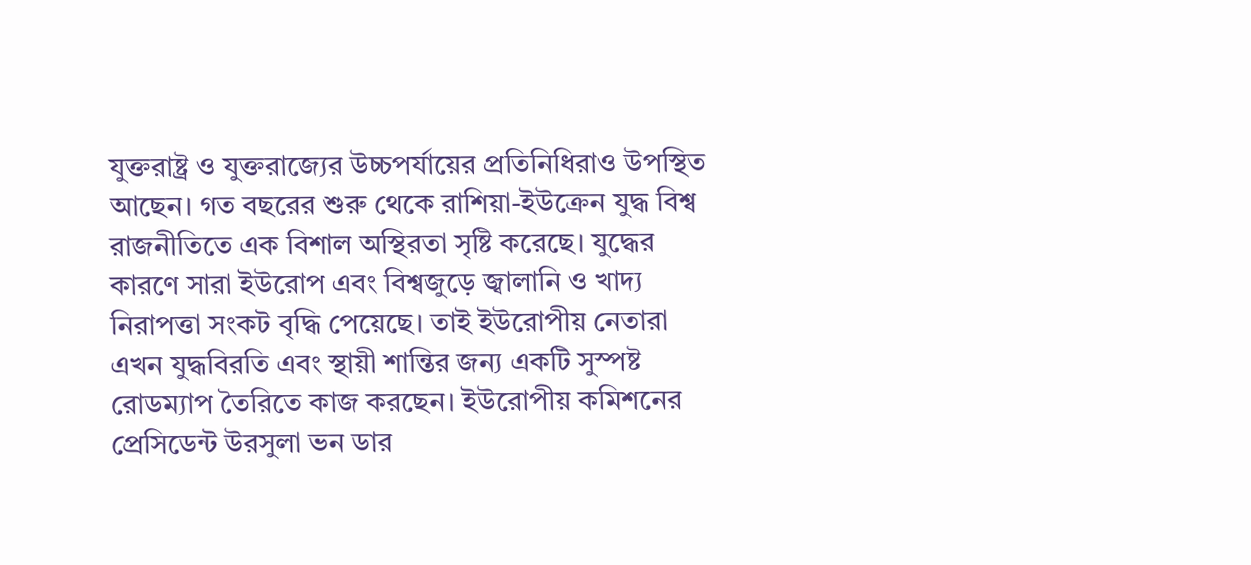যুক্তরাষ্ট্র ও যুক্তরাজ্যের উচ্চপর্যায়ের প্রতিনিধিরাও উপস্থিত আছেন। গত বছরের শুরু থেকে রাশিয়া-ইউক্রেন যুদ্ধ বিশ্ব রাজনীতিতে এক বিশাল অস্থিরতা সৃষ্টি করেছে। যুদ্ধের কারণে সারা ইউরোপ এবং বিশ্বজুড়ে জ্বালানি ও খাদ্য নিরাপত্তা সংকট বৃদ্ধি পেয়েছে। তাই ইউরোপীয় নেতারা এখন যুদ্ধবিরতি এবং স্থায়ী শান্তির জন্য একটি সুস্পষ্ট রোডম্যাপ তৈরিতে কাজ করছেন। ইউরোপীয় কমিশনের প্রেসিডেন্ট উরসুলা ভন ডার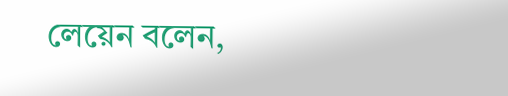লেয়েন বলেন,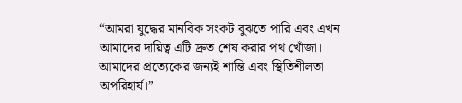“আমরা যুদ্ধের মানবিক সংকট বুঝতে পারি এবং এখন আমাদের দায়িত্ব এটি দ্রুত শেষ করার পথ খোঁজা। আমাদের প্রত্যেকের জন্যই শান্তি এবং স্থিতিশীলতা অপরিহার্য।”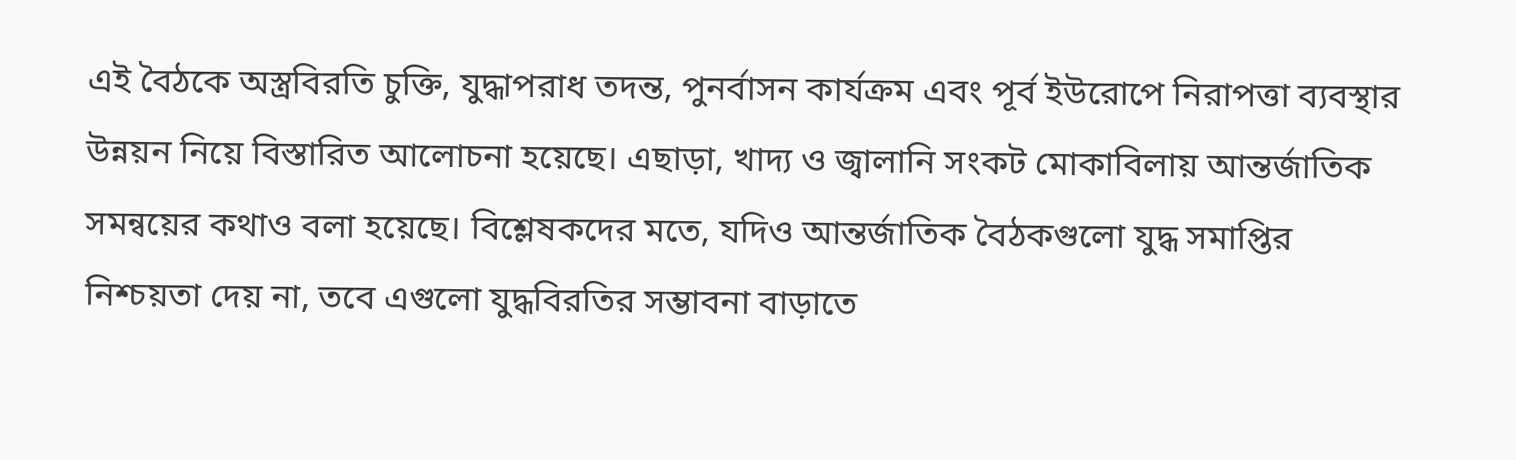এই বৈঠকে অস্ত্রবিরতি চুক্তি, যুদ্ধাপরাধ তদন্ত, পুনর্বাসন কার্যক্রম এবং পূর্ব ইউরোপে নিরাপত্তা ব্যবস্থার উন্নয়ন নিয়ে বিস্তারিত আলোচনা হয়েছে। এছাড়া, খাদ্য ও জ্বালানি সংকট মোকাবিলায় আন্তর্জাতিক সমন্বয়ের কথাও বলা হয়েছে। বিশ্লেষকদের মতে, যদিও আন্তর্জাতিক বৈঠকগুলো যুদ্ধ সমাপ্তির নিশ্চয়তা দেয় না, তবে এগুলো যুদ্ধবিরতির সম্ভাবনা বাড়াতে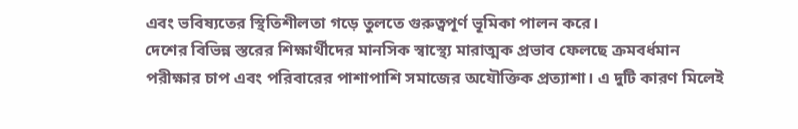এবং ভবিষ্যতের স্থিতিশীলতা গড়ে তুলতে গুরুত্বপূর্ণ ভূমিকা পালন করে।
দেশের বিভিন্ন স্তরের শিক্ষার্থীদের মানসিক স্বাস্থ্যে মারাত্মক প্রভাব ফেলছে ক্রমবর্ধমান পরীক্ষার চাপ এবং পরিবারের পাশাপাশি সমাজের অযৌক্তিক প্রত্যাশা। এ দুটি কারণ মিলেই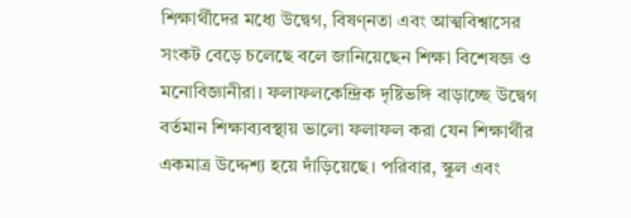শিক্ষার্থীদের মধ্যে উদ্বেগ, বিষণ্নতা এবং আত্মবিশ্বাসের সংকট বেড়ে চলেছে বলে জানিয়েছেন শিক্ষা বিশেষজ্ঞ ও মনোবিজ্ঞানীরা। ফলাফলকেন্দ্রিক দৃষ্টিভঙ্গি বাড়াচ্ছে উদ্বেগ বর্তমান শিক্ষাব্যবস্থায় ভালো ফলাফল করা যেন শিক্ষার্থীর একমাত্র উদ্দেশ্য হয়ে দাঁড়িয়েছে। পরিবার, স্কুল এবং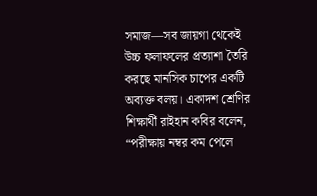সমাজ—সব জায়গা থেকেই উচ্চ ফলাফলের প্রত্যাশা তৈরি করছে মানসিক চাপের একটি অব্যক্ত বলয়। একাদশ শ্রেণির শিক্ষার্থী রাইহান কবির বলেন, “পরীক্ষায় নম্বর কম পেলে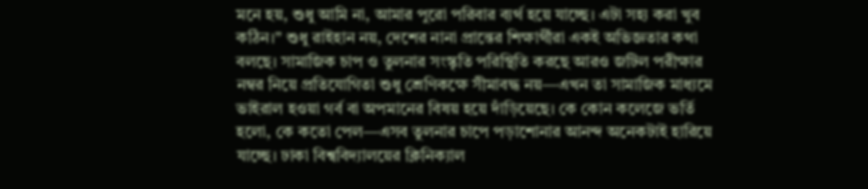মনে হয়, শুধু আমি না, আমার পুরো পরিবার ব্যর্থ হয়ে যাচ্ছে। এটা সহ্য করা খুব কঠিন।” শুধু রাইহান নয়, দেশের নানা প্রান্তের শিক্ষার্থীরা একই অভিজ্ঞতার কথা বলছে। সামাজিক চাপ ও তুলনার সংস্কৃতি পরিস্থিতি করছে আরও জটিল পরীক্ষার নম্বর নিয়ে প্রতিযোগিতা শুধু শ্রেণিকক্ষে সীমাবদ্ধ নয়—এখন তা সামাজিক মাধ্যমে ভাইরাল হওয়া গর্ব বা অপমানের বিষয় হয়ে দাঁড়িয়েছে। কে কোন কলেজে ভর্তি হলো, কে কতো পেল—এসব তুলনার চাপে পড়াশোনার আনন্দ অনেকটাই হারিয়ে যাচ্ছে। ঢাকা বিশ্ববিদ্যালয়ের ক্লিনিক্যাল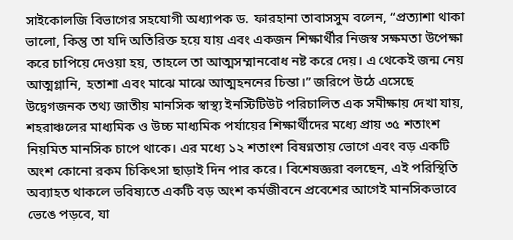সাইকোলজি বিভাগের সহযোগী অধ্যাপক ড. ফারহানা তাবাসসুম বলেন, “প্রত্যাশা থাকা ভালো, কিন্তু তা যদি অতিরিক্ত হয়ে যায় এবং একজন শিক্ষার্থীর নিজস্ব সক্ষমতা উপেক্ষা করে চাপিয়ে দেওয়া হয়, তাহলে তা আত্মসম্মানবোধ নষ্ট করে দেয়। এ থেকেই জন্ম নেয় আত্মগ্লানি, হতাশা এবং মাঝে মাঝে আত্মহননের চিন্তা।” জরিপে উঠে এসেছে উদ্বেগজনক তথ্য জাতীয় মানসিক স্বাস্থ্য ইনস্টিটিউট পরিচালিত এক সমীক্ষায় দেখা যায়, শহরাঞ্চলের মাধ্যমিক ও উচ্চ মাধ্যমিক পর্যায়ের শিক্ষার্থীদের মধ্যে প্রায় ৩৫ শতাংশ নিয়মিত মানসিক চাপে থাকে। এর মধ্যে ১২ শতাংশ বিষণ্নতায় ভোগে এবং বড় একটি অংশ কোনো রকম চিকিৎসা ছাড়াই দিন পার করে। বিশেষজ্ঞরা বলছেন, এই পরিস্থিতি অব্যাহত থাকলে ভবিষ্যতে একটি বড় অংশ কর্মজীবনে প্রবেশের আগেই মানসিকভাবে ভেঙে পড়বে, যা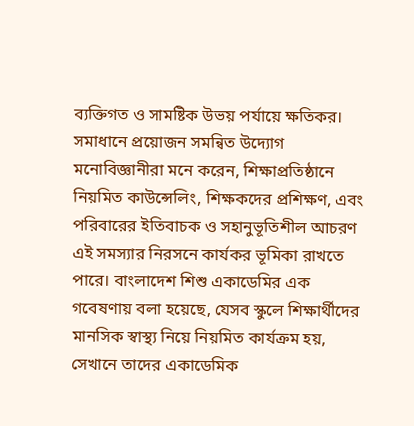ব্যক্তিগত ও সামষ্টিক উভয় পর্যায়ে ক্ষতিকর। সমাধানে প্রয়োজন সমন্বিত উদ্যোগ মনোবিজ্ঞানীরা মনে করেন, শিক্ষাপ্রতিষ্ঠানে নিয়মিত কাউন্সেলিং, শিক্ষকদের প্রশিক্ষণ, এবং পরিবারের ইতিবাচক ও সহানুভূতিশীল আচরণ এই সমস্যার নিরসনে কার্যকর ভূমিকা রাখতে পারে। বাংলাদেশ শিশু একাডেমির এক গবেষণায় বলা হয়েছে, যেসব স্কুলে শিক্ষার্থীদের মানসিক স্বাস্থ্য নিয়ে নিয়মিত কার্যক্রম হয়, সেখানে তাদের একাডেমিক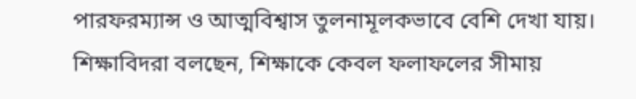পারফরম্যান্স ও আত্মবিশ্বাস তুলনামূলকভাবে বেশি দেখা যায়। শিক্ষাবিদরা বলছেন, শিক্ষাকে কেবল ফলাফলের সীমায়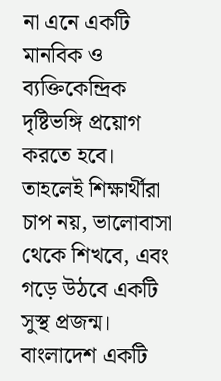না এনে একটি মানবিক ও ব্যক্তিকেন্দ্রিক দৃষ্টিভঙ্গি প্রয়োগ করতে হবে। তাহলেই শিক্ষার্থীরা চাপ নয়, ভালোবাসা থেকে শিখবে, এবং গড়ে উঠবে একটি সুস্থ প্রজন্ম।
বাংলাদেশ একটি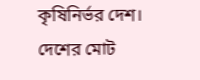কৃষিনির্ভর দেশ। দেশের মোট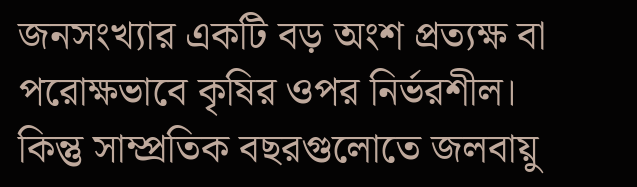জনসংখ্যার একটি বড় অংশ প্রত্যক্ষ বা পরোক্ষভাবে কৃষির ওপর নির্ভরশীল। কিন্তু সাম্প্রতিক বছরগুলোতে জলবায়ু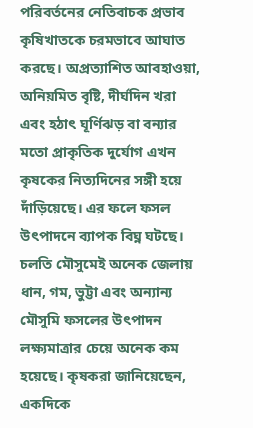পরিবর্তনের নেতিবাচক প্রভাব কৃষিখাতকে চরমভাবে আঘাত করছে। অপ্রত্যাশিত আবহাওয়া, অনিয়মিত বৃষ্টি, দীর্ঘদিন খরা এবং হঠাৎ ঘূর্ণিঝড় বা বন্যার মতো প্রাকৃতিক দুর্যোগ এখন কৃষকের নিত্যদিনের সঙ্গী হয়ে দাঁড়িয়েছে। এর ফলে ফসল উৎপাদনে ব্যাপক বিঘ্ন ঘটছে। চলতি মৌসুমেই অনেক জেলায় ধান, গম, ভুট্টা এবং অন্যান্য মৌসুমি ফসলের উৎপাদন লক্ষ্যমাত্রার চেয়ে অনেক কম হয়েছে। কৃষকরা জানিয়েছেন, একদিকে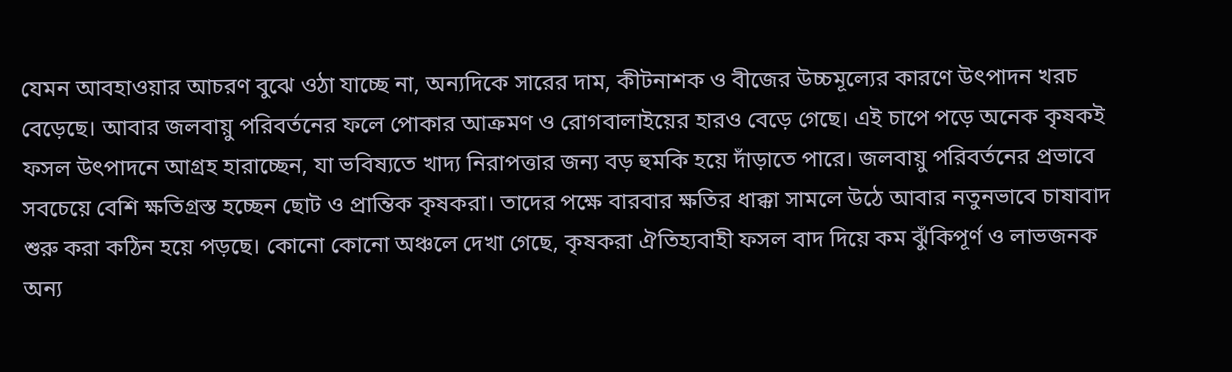যেমন আবহাওয়ার আচরণ বুঝে ওঠা যাচ্ছে না, অন্যদিকে সারের দাম, কীটনাশক ও বীজের উচ্চমূল্যের কারণে উৎপাদন খরচ বেড়েছে। আবার জলবায়ু পরিবর্তনের ফলে পোকার আক্রমণ ও রোগবালাইয়ের হারও বেড়ে গেছে। এই চাপে পড়ে অনেক কৃষকই ফসল উৎপাদনে আগ্রহ হারাচ্ছেন, যা ভবিষ্যতে খাদ্য নিরাপত্তার জন্য বড় হুমকি হয়ে দাঁড়াতে পারে। জলবায়ু পরিবর্তনের প্রভাবে সবচেয়ে বেশি ক্ষতিগ্রস্ত হচ্ছেন ছোট ও প্রান্তিক কৃষকরা। তাদের পক্ষে বারবার ক্ষতির ধাক্কা সামলে উঠে আবার নতুনভাবে চাষাবাদ শুরু করা কঠিন হয়ে পড়ছে। কোনো কোনো অঞ্চলে দেখা গেছে, কৃষকরা ঐতিহ্যবাহী ফসল বাদ দিয়ে কম ঝুঁকিপূর্ণ ও লাভজনক অন্য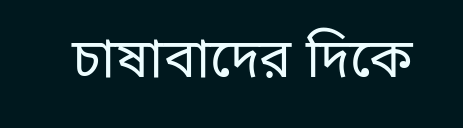চাষাবাদের দিকে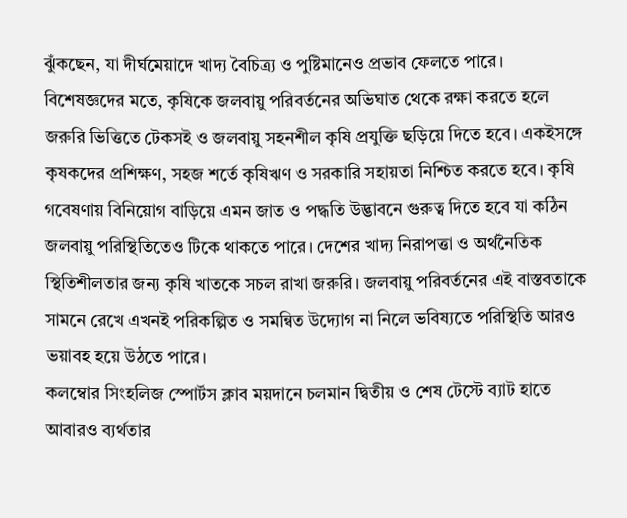ঝুঁকছেন, যা দীর্ঘমেয়াদে খাদ্য বৈচিত্র্য ও পুষ্টিমানেও প্রভাব ফেলতে পারে। বিশেষজ্ঞদের মতে, কৃষিকে জলবায়ু পরিবর্তনের অভিঘাত থেকে রক্ষা করতে হলে জরুরি ভিত্তিতে টেকসই ও জলবায়ু সহনশীল কৃষি প্রযুক্তি ছড়িয়ে দিতে হবে। একইসঙ্গে কৃষকদের প্রশিক্ষণ, সহজ শর্তে কৃষিঋণ ও সরকারি সহায়তা নিশ্চিত করতে হবে। কৃষি গবেষণায় বিনিয়োগ বাড়িয়ে এমন জাত ও পদ্ধতি উদ্ভাবনে গুরুত্ব দিতে হবে যা কঠিন জলবায়ু পরিস্থিতিতেও টিকে থাকতে পারে। দেশের খাদ্য নিরাপত্তা ও অর্থনৈতিক স্থিতিশীলতার জন্য কৃষি খাতকে সচল রাখা জরুরি। জলবায়ু পরিবর্তনের এই বাস্তবতাকে সামনে রেখে এখনই পরিকল্পিত ও সমন্বিত উদ্যোগ না নিলে ভবিষ্যতে পরিস্থিতি আরও ভয়াবহ হয়ে উঠতে পারে।
কলম্বোর সিংহলিজ স্পোর্টস ক্লাব ময়দানে চলমান দ্বিতীয় ও শেষ টেস্টে ব্যাট হাতে আবারও ব্যর্থতার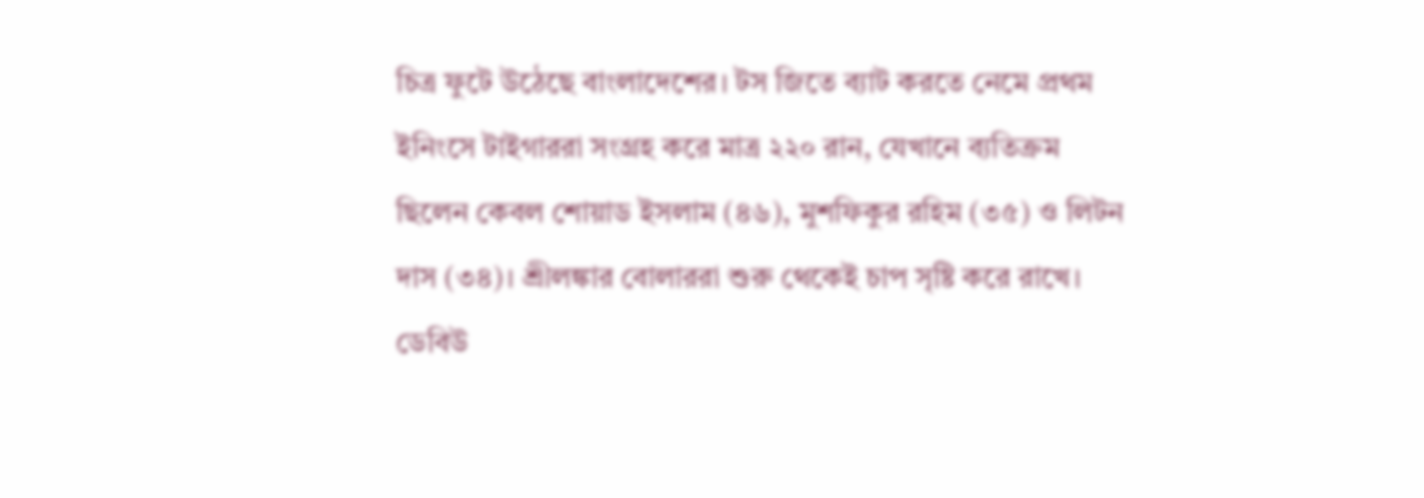চিত্র ফুটে উঠেছে বাংলাদেশের। টস জিতে ব্যাট করতে নেমে প্রথম ইনিংসে টাইগাররা সংগ্রহ করে মাত্র ২২০ রান, যেখানে ব্যতিক্রম ছিলেন কেবল শোয়াড ইসলাম (৪৬), মুশফিকুর রহিম (৩৫) ও লিটন দাস (৩৪)। শ্রীলঙ্কার বোলাররা শুরু থেকেই চাপ সৃষ্টি করে রাখে। ডেবিউ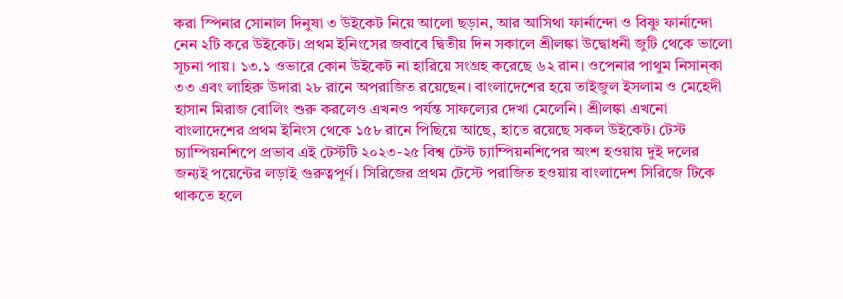করা স্পিনার সোনাল দিনুষা ৩ উইকেট নিয়ে আলো ছড়ান, আর আসিথা ফার্নান্দো ও বিষ্ণু ফার্নান্দো নেন ২টি করে উইকেট। প্রথম ইনিংসের জবাবে দ্বিতীয় দিন সকালে শ্রীলঙ্কা উদ্বোধনী জুটি থেকে ভালো সূচনা পায়। ১৩.১ ওভারে কোন উইকেট না হারিয়ে সংগ্রহ করেছে ৬২ রান। ওপেনার পাথুম নিসান্কা ৩৩ এবং লাহিরু উদারা ২৮ রানে অপরাজিত রয়েছেন। বাংলাদেশের হয়ে তাইজুল ইসলাম ও মেহেদী হাসান মিরাজ বোলিং শুরু করলেও এখনও পর্যন্ত সাফল্যের দেখা মেলেনি। শ্রীলঙ্কা এখনো বাংলাদেশের প্রথম ইনিংস থেকে ১৫৮ রানে পিছিয়ে আছে, হাতে রয়েছে সকল উইকেট। টেস্ট চ্যাম্পিয়নশিপে প্রভাব এই টেস্টটি ২০২৩-২৫ বিশ্ব টেস্ট চ্যাম্পিয়নশিপের অংশ হওয়ায় দুই দলের জন্যই পয়েন্টের লড়াই গুরুত্বপূর্ণ। সিরিজের প্রথম টেস্টে পরাজিত হওয়ায় বাংলাদেশ সিরিজে টিকে থাকতে হলে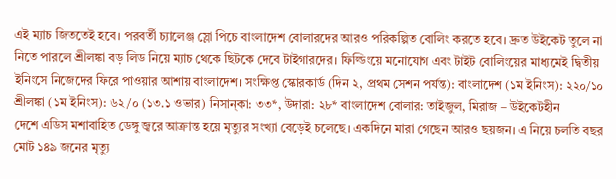এই ম্যাচ জিততেই হবে। পরবর্তী চ্যালেঞ্জ স্লো পিচে বাংলাদেশ বোলারদের আরও পরিকল্পিত বোলিং করতে হবে। দ্রুত উইকেট তুলে না নিতে পারলে শ্রীলঙ্কা বড় লিড নিয়ে ম্যাচ থেকে ছিটকে দেবে টাইগারদের। ফিল্ডিংয়ে মনোযোগ এবং টাইট বোলিংয়ের মাধ্যমেই দ্বিতীয় ইনিংসে নিজেদের ফিরে পাওয়ার আশায় বাংলাদেশ। সংক্ষিপ্ত স্কোরকার্ড (দিন ২, প্রথম সেশন পর্যন্ত): বাংলাদেশ (১ম ইনিংস): ২২০/১০ শ্রীলঙ্কা (১ম ইনিংস): ৬২/০ (১৩.১ ওভার) নিসান্কা: ৩৩*, উদারা: ২৮* বাংলাদেশ বোলার: তাইজুল, মিরাজ – উইকেটহীন
দেশে এডিস মশাবাহিত ডেঙ্গু জ্বরে আক্রান্ত হয়ে মৃত্যুর সংখ্যা বেড়েই চলেছে। একদিনে মারা গেছেন আরও ছয়জন। এ নিয়ে চলতি বছর মোট ১৪৯ জনের মৃত্যু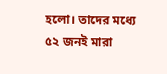হলো। তাদের মধ্যে ৫২ জনই মারা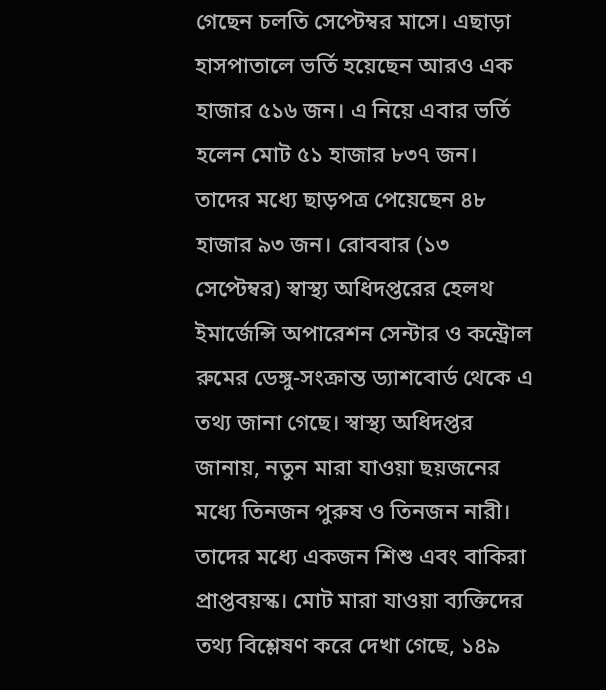গেছেন চলতি সেপ্টেম্বর মাসে। এছাড়া হাসপাতালে ভর্তি হয়েছেন আরও এক হাজার ৫১৬ জন। এ নিয়ে এবার ভর্তি হলেন মোট ৫১ হাজার ৮৩৭ জন। তাদের মধ্যে ছাড়পত্র পেয়েছেন ৪৮ হাজার ৯৩ জন। রোববার (১৩ সেপ্টেম্বর) স্বাস্থ্য অধিদপ্তরের হেলথ ইমার্জেন্সি অপারেশন সেন্টার ও কন্ট্রোল রুমের ডেঙ্গু-সংক্রান্ত ড্যাশবোর্ড থেকে এ তথ্য জানা গেছে। স্বাস্থ্য অধিদপ্তর জানায়, নতুন মারা যাওয়া ছয়জনের মধ্যে তিনজন পুরুষ ও তিনজন নারী। তাদের মধ্যে একজন শিশু এবং বাকিরা প্রাপ্তবয়স্ক। মোট মারা যাওয়া ব্যক্তিদের তথ্য বিশ্লেষণ করে দেখা গেছে, ১৪৯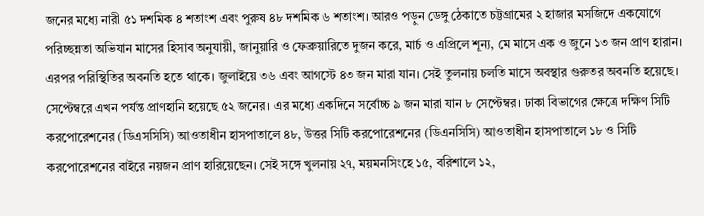জনের মধ্যে নারী ৫১ দশমিক ৪ শতাংশ এবং পুরুষ ৪৮ দশমিক ৬ শতাংশ। আরও পড়ুন ডেঙ্গু ঠেকাতে চট্টগ্রামের ২ হাজার মসজিদে একযোগে পরিচ্ছন্নতা অভিযান মাসের হিসাব অনুযায়ী, জানুয়ারি ও ফেব্রুয়ারিতে দুজন করে, মার্চ ও এপ্রিলে শূন্য, মে মাসে এক ও জুনে ১৩ জন প্রাণ হারান। এরপর পরিস্থিতির অবনতি হতে থাকে। জুলাইয়ে ৩৬ এবং আগস্টে ৪৩ জন মারা যান। সেই তুলনায় চলতি মাসে অবস্থার গুরুতর অবনতি হয়েছে। সেপ্টেম্বরে এখন পর্যন্ত প্রাণহানি হয়েছে ৫২ জনের। এর মধ্যে একদিনে সর্বোচ্চ ৯ জন মারা যান ৮ সেপ্টেম্বর। ঢাকা বিভাগের ক্ষেত্রে দক্ষিণ সিটি করপোরেশনের (ডিএসসিসি) আওতাধীন হাসপাতালে ৪৮, উত্তর সিটি করপোরেশনের (ডিএনসিসি) আওতাধীন হাসপাতালে ১৮ ও সিটি করপোরেশনের বাইরে নয়জন প্রাণ হারিয়েছেন। সেই সঙ্গে খুলনায় ২৭, ময়মনসিংহে ১৫, বরিশালে ১২,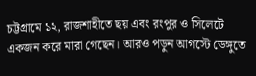চট্টগ্রামে ১২, রাজশাহীতে ছয় এবং রংপুর ও সিলেটে একজন করে মারা গেছেন। আরও পড়ুন আগস্টে ডেঙ্গুতে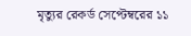মৃত্যুর রেকর্ড সেপ্টেম্বরের ১১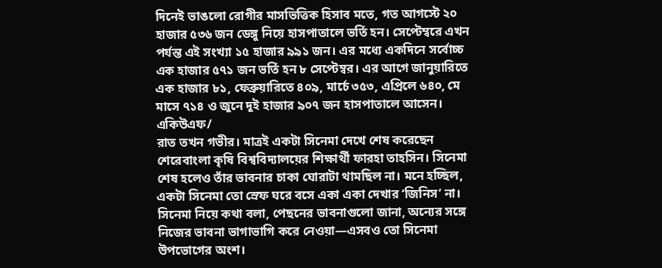দিনেই ভাঙলো রোগীর মাসভিত্তিক হিসাব মতে, গত আগস্টে ২০ হাজার ৫৩৬ জন ডেঙ্গু নিয়ে হাসপাতালে ভর্তি হন। সেপ্টেম্বরে এখন পর্যন্ত এই সংখ্যা ১৫ হাজার ৯৯১ জন। এর মধ্যে একদিনে সর্বোচ্চ এক হাজার ৫৭১ জন ভর্তি হন ৮ সেপ্টেম্বর। এর আগে জানুয়ারিতে এক হাজার ৮১, ফেব্রুয়ারিতে ৪০৯, মার্চে ৩৫৩, এপ্রিলে ৬৪০, মে মাসে ৭১৪ ও জুনে দুই হাজার ৯০৭ জন হাসপাতালে আসেন। একিউএফ/
রাত তখন গভীর। মাত্রই একটা সিনেমা দেখে শেষ করেছেন শেরেবাংলা কৃষি বিশ্ববিদ্যালয়ের শিক্ষার্থী ফারহা তাহসিন। সিনেমা শেষ হলেও তাঁর ভাবনার চাকা ঘোরাটা থামছিল না। মনে হচ্ছিল, একটা সিনেমা তো স্রেফ ঘরে বসে একা একা দেখার ‘জিনিস’ না। সিনেমা নিয়ে কথা বলা, পেছনের ভাবনাগুলো জানা, অন্যের সঙ্গে নিজের ভাবনা ভাগাভাগি করে নেওয়া—এসবও তো সিনেমা উপভোগের অংশ।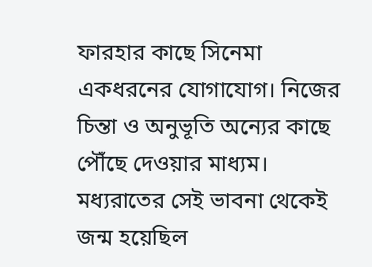ফারহার কাছে সিনেমা একধরনের যোগাযোগ। নিজের চিন্তা ও অনুভূতি অন্যের কাছে পৌঁছে দেওয়ার মাধ্যম। মধ্যরাতের সেই ভাবনা থেকেই জন্ম হয়েছিল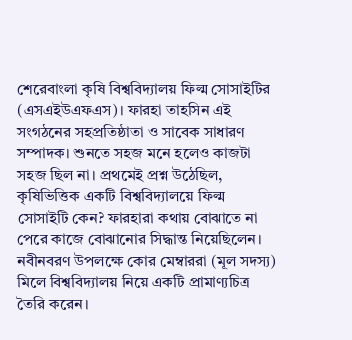শেরেবাংলা কৃষি বিশ্ববিদ্যালয় ফিল্ম সোসাইটির (এসএইউএফএস)। ফারহা তাহসিন এই সংগঠনের সহপ্রতিষ্ঠাতা ও সাবেক সাধারণ সম্পাদক। শুনতে সহজ মনে হলেও কাজটা সহজ ছিল না। প্রথমেই প্রশ্ন উঠেছিল, কৃষিভিত্তিক একটি বিশ্ববিদ্যালয়ে ফিল্ম সোসাইটি কেন? ফারহারা কথায় বোঝাতে না পেরে কাজে বোঝানোর সিদ্ধান্ত নিয়েছিলেন। নবীনবরণ উপলক্ষে কোর মেম্বাররা (মূল সদস্য) মিলে বিশ্ববিদ্যালয় নিয়ে একটি প্রামাণ্যচিত্র তৈরি করেন।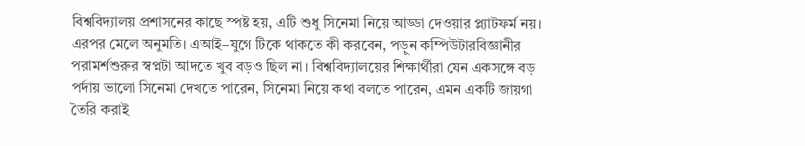বিশ্ববিদ্যালয় প্রশাসনের কাছে স্পষ্ট হয়, এটি শুধু সিনেমা নিয়ে আড্ডা দেওয়ার প্ল্যাটফর্ম নয়। এরপর মেলে অনুমতি। এআই–যুগে টিকে থাকতে কী করবেন, পড়ুন কম্পিউটারবিজ্ঞানীর পরামর্শশুরুর স্বপ্নটা আদতে খুব বড়ও ছিল না। বিশ্ববিদ্যালয়ের শিক্ষার্থীরা যেন একসঙ্গে বড় পর্দায় ভালো সিনেমা দেখতে পারেন, সিনেমা নিয়ে কথা বলতে পারেন, এমন একটি জায়গা তৈরি করাই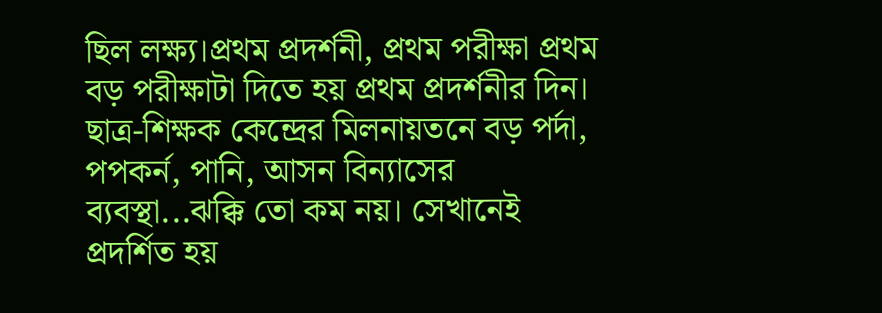ছিল লক্ষ্য।প্রথম প্রদর্শনী, প্রথম পরীক্ষা প্রথম বড় পরীক্ষাটা দিতে হয় প্রথম প্রদর্শনীর দিন। ছাত্র-শিক্ষক কেন্দ্রের মিলনায়তনে বড় পর্দা, পপকর্ন, পানি, আসন বিন্যাসের ব্যবস্থা...ঝক্কি তো কম নয়। সেখানেই প্রদর্শিত হয়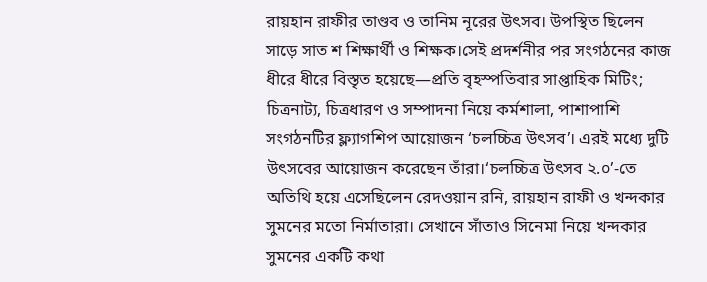রায়হান রাফীর তাণ্ডব ও তানিম নূরের উৎসব। উপস্থিত ছিলেন সাড়ে সাত শ শিক্ষার্থী ও শিক্ষক।সেই প্রদর্শনীর পর সংগঠনের কাজ ধীরে ধীরে বিস্তৃত হয়েছে—প্রতি বৃহস্পতিবার সাপ্তাহিক মিটিং; চিত্রনাট্য, চিত্রধারণ ও সম্পাদনা নিয়ে কর্মশালা, পাশাপাশি সংগঠনটির ফ্ল্যাগশিপ আয়োজন ‘চলচ্চিত্র উৎসব’। এরই মধ্যে দুটি উৎসবের আয়োজন করেছেন তাঁরা।‘চলচ্চিত্র উৎসব ২.০’-তে অতিথি হয়ে এসেছিলেন রেদওয়ান রনি, রায়হান রাফী ও খন্দকার সুমনের মতো নির্মাতারা। সেখানে সাঁতাও সিনেমা নিয়ে খন্দকার সুমনের একটি কথা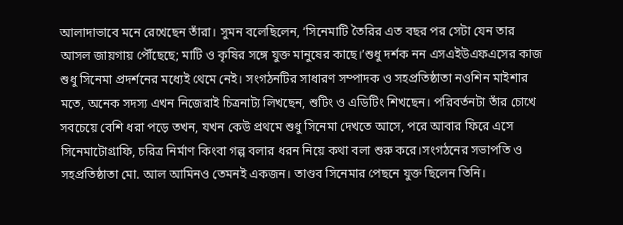আলাদাভাবে মনে রেখেছেন তাঁরা। সুমন বলেছিলেন, ‘সিনেমাটি তৈরির এত বছর পর সেটা যেন তার আসল জায়গায় পৌঁছেছে; মাটি ও কৃষির সঙ্গে যুক্ত মানুষের কাছে।’শুধু দর্শক নন এসএইউএফএসের কাজ শুধু সিনেমা প্রদর্শনের মধ্যেই থেমে নেই। সংগঠনটির সাধারণ সম্পাদক ও সহপ্রতিষ্ঠাতা নওশিন মাইশার মতে, অনেক সদস্য এখন নিজেরাই চিত্রনাট্য লিখছেন, শুটিং ও এডিটিং শিখছেন। পরিবর্তনটা তাঁর চোখে সবচেয়ে বেশি ধরা পড়ে তখন, যখন কেউ প্রথমে শুধু সিনেমা দেখতে আসে, পরে আবার ফিরে এসে সিনেমাটোগ্রাফি, চরিত্র নির্মাণ কিংবা গল্প বলার ধরন নিয়ে কথা বলা শুরু করে।সংগঠনের সভাপতি ও সহপ্রতিষ্ঠাতা মো. আল আমিনও তেমনই একজন। তাণ্ডব সিনেমার পেছনে যুক্ত ছিলেন তিনি।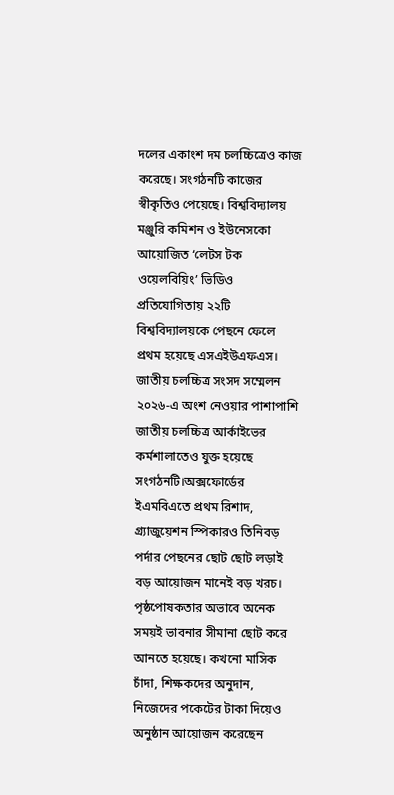দলের একাংশ দম চলচ্চিত্রেও কাজ করেছে। সংগঠনটি কাজের স্বীকৃতিও পেয়েছে। বিশ্ববিদ্যালয় মঞ্জুরি কমিশন ও ইউনেসকো আয়োজিত ‘লেটস টক ওয়েলবিয়িং’ ভিডিও প্রতিযোগিতায় ২২টি বিশ্ববিদ্যালয়কে পেছনে ফেলে প্রথম হয়েছে এসএইউএফএস। জাতীয় চলচ্চিত্র সংসদ সম্মেলন ২০২৬-এ অংশ নেওয়ার পাশাপাশি জাতীয় চলচ্চিত্র আর্কাইভের কর্মশালাতেও যুক্ত হয়েছে সংগঠনটি।অক্সফোর্ডের ইএমবিএতে প্রথম রিশাদ, গ্র্যাজুয়েশন স্পিকারও তিনিবড় পর্দার পেছনের ছোট ছোট লড়াই বড় আয়োজন মানেই বড় খরচ। পৃষ্ঠপোষকতার অভাবে অনেক সময়ই ভাবনার সীমানা ছোট করে আনতে হয়েছে। কখনো মাসিক চাঁদা, শিক্ষকদের অনুদান, নিজেদের পকেটের টাকা দিয়েও অনুষ্ঠান আয়োজন করেছেন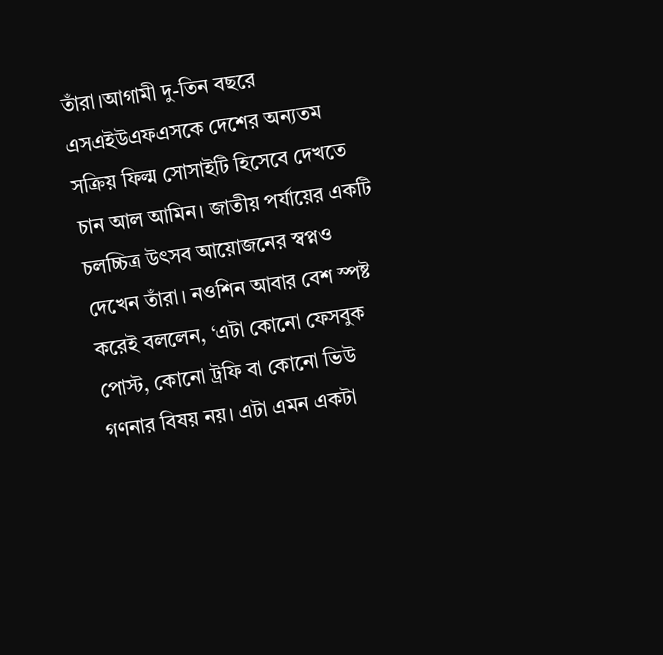তাঁরা।আগামী দু-তিন বছরে এসএইউএফএসকে দেশের অন্যতম সক্রিয় ফিল্ম সোসাইটি হিসেবে দেখতে চান আল আমিন। জাতীয় পর্যায়ের একটি চলচ্চিত্র উৎসব আয়োজনের স্বপ্নও দেখেন তাঁরা। নওশিন আবার বেশ স্পষ্ট করেই বললেন, ‘এটা কোনো ফেসবুক পোস্ট, কোনো ট্রফি বা কোনো ভিউ গণনার বিষয় নয়। এটা এমন একটা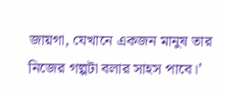জায়গা, যেখানে একজন মানুষ তার নিজের গল্পটা বলার সাহস পাবে।’